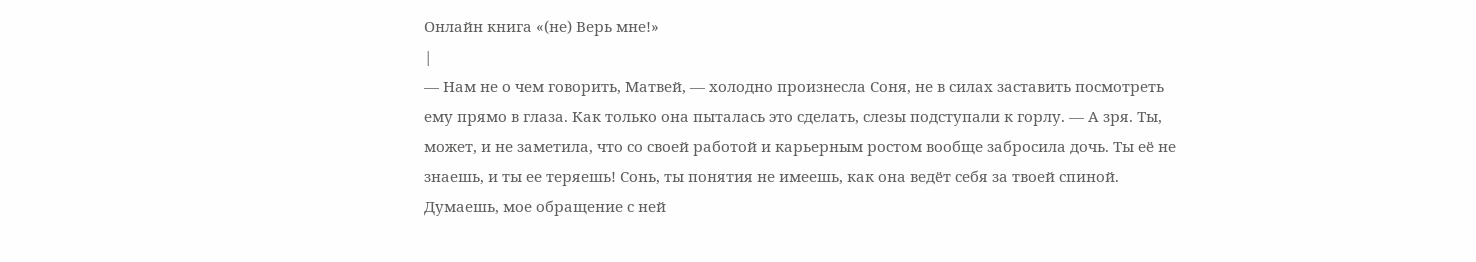Онлайн книга «(не) Верь мне!»
|
— Нам не о чем говорить, Матвей, — холодно произнесла Соня, не в силах заставить посмотреть ему прямо в глаза. Как только она пыталась это сделать, слезы подступали к горлу. — А зря. Ты, может, и не заметила, что со своей работой и карьерным ростом вообще забросила дочь. Ты её не знаешь, и ты ее теряешь! Сонь, ты понятия не имеешь, как она ведёт себя за твоей спиной. Думаешь, мое обращение с ней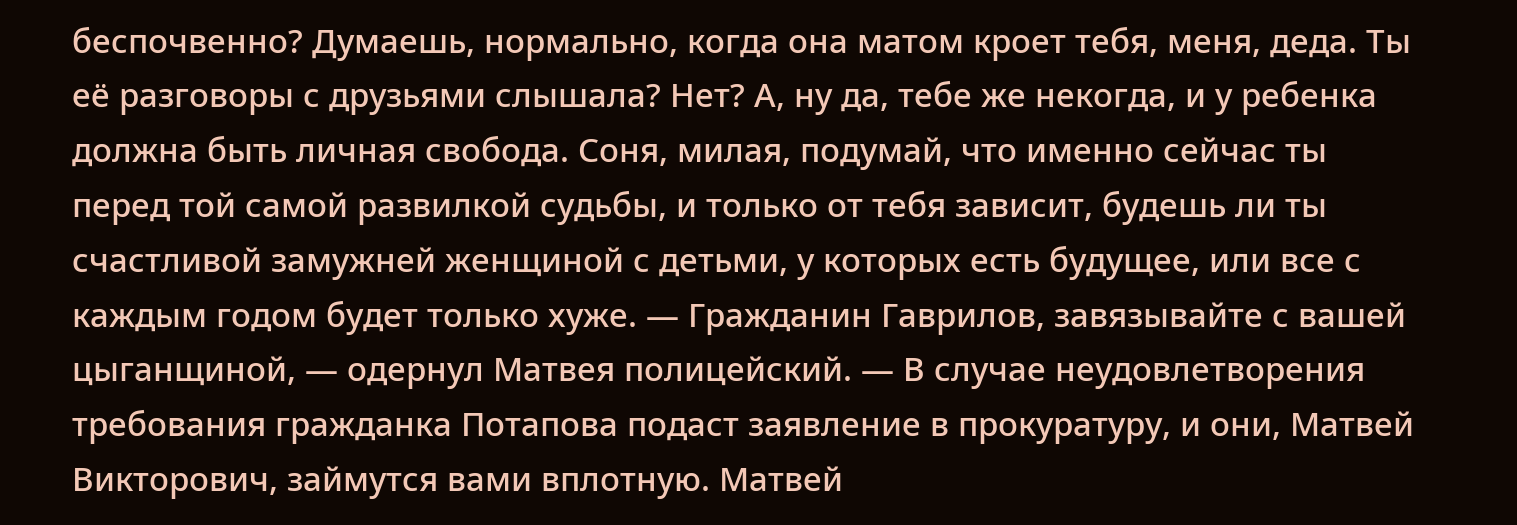беспочвенно? Думаешь, нормально, когда она матом кроет тебя, меня, деда. Ты её разговоры с друзьями слышала? Нет? А, ну да, тебе же некогда, и у ребенка должна быть личная свобода. Соня, милая, подумай, что именно сейчас ты перед той самой развилкой судьбы, и только от тебя зависит, будешь ли ты счастливой замужней женщиной с детьми, у которых есть будущее, или все с каждым годом будет только хуже. — Гражданин Гаврилов, завязывайте с вашей цыганщиной, — одернул Матвея полицейский. — В случае неудовлетворения требования гражданка Потапова подаст заявление в прокуратуру, и они, Матвей Викторович, займутся вами вплотную. Матвей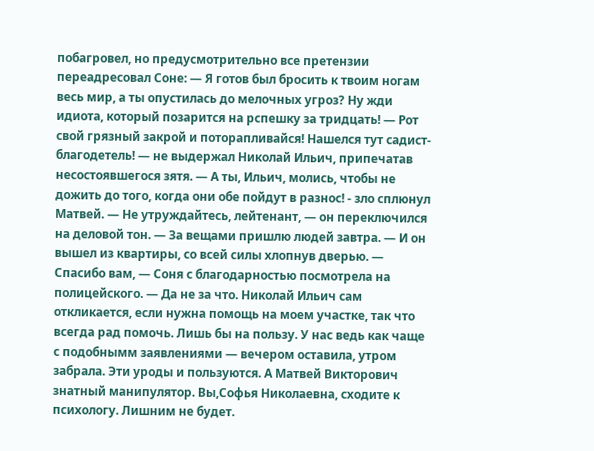побагровел, но предусмотрительно все претензии переадресовал Соне: — Я готов был бросить к твоим ногам весь мир, а ты опустилась до мелочных угроз? Ну жди идиота, который позарится на рспешку за тридцать! — Рот свой грязный закрой и поторапливайся! Нашелся тут садист-благодетель! — не выдержал Николай Ильич, припечатав несостоявшегося зятя. — А ты, Ильич, молись, чтобы не дожить до того, когда они обе пойдут в разнос! - зло сплюнул Матвей. — Не утруждайтесь, лейтенант, — он переключился на деловой тон. — За вещами пришлю людей завтра. — И он вышел из квартиры, со всей силы хлопнув дверью. — Спасибо вам, — Соня с благодарностью посмотрела на полицейского. — Да не за что. Николай Ильич сам откликается, если нужна помощь на моем участке, так что всегда рад помочь. Лишь бы на пользу. У нас ведь как чаще с подобнымм заявлениями — вечером оставила, утром забрала. Эти уроды и пользуются. А Матвей Викторович знатный манипулятор. Вы,Софья Николаевна, сходите к психологу. Лишним не будет.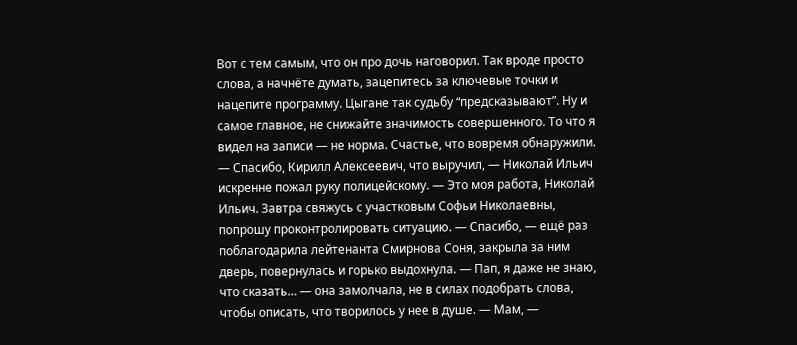Вот с тем самым, что он про дочь наговорил. Так вроде просто слова, а начнёте думать, зацепитесь за ключевые точки и нацепите программу. Цыгане так судьбу “предсказывают”. Ну и самое главное, не снижайте значимость совершенного. То что я видел на записи — не норма. Счастье, что вовремя обнаружили. — Спасибо, Кирилл Алексеевич, что выручил, — Николай Ильич искренне пожал руку полицейскому. — Это моя работа, Николай Ильич. Завтра свяжусь с участковым Софьи Николаевны, попрошу проконтролировать ситуацию. — Спасибо, — ещё раз поблагодарила лейтенанта Смирнова Соня, закрыла за ним дверь, повернулась и горько выдохнула. — Пап, я даже не знаю, что сказать… — она замолчала, не в силах подобрать слова, чтобы описать, что творилось у нее в душе. — Мам, —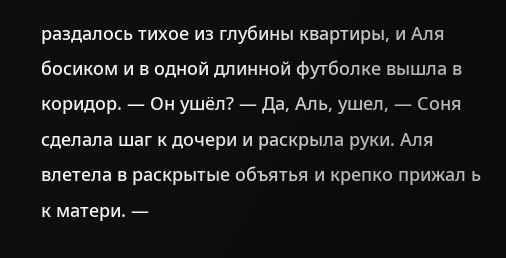раздалось тихое из глубины квартиры, и Аля босиком и в одной длинной футболке вышла в коридор. — Он ушёл? — Да, Аль, ушел, — Соня сделала шаг к дочери и раскрыла руки. Аля влетела в раскрытые объятья и крепко прижал ь к матери. —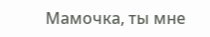Мамочка, ты мне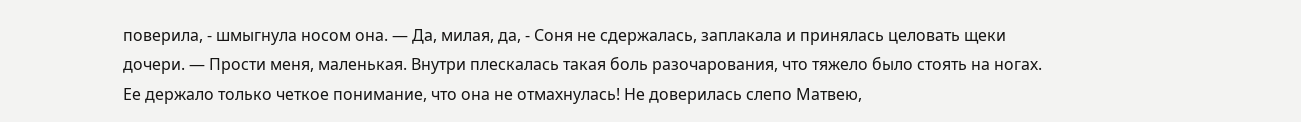поверила, - шмыгнула носом она. — Да, милая, да, - Соня не сдержалась, заплакала и принялась целовать щеки дочери. — Прости меня, маленькая. Внутри плескалась такая боль разочарования, что тяжело было стоять на ногах. Ее держало только четкое понимание, что она не отмахнулась! Не доверилась слепо Матвею,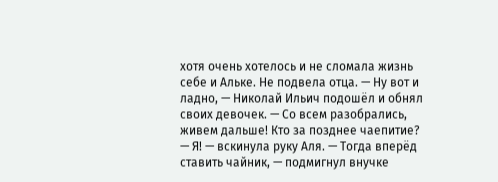хотя очень хотелось и не сломала жизнь себе и Альке. Не подвела отца. — Ну вот и ладно, — Николай Ильич подошёл и обнял своих девочек. — Со всем разобрались, живем дальше! Кто за позднее чаепитие? — Я! — вскинула руку Аля. — Тогда вперёд ставить чайник, — подмигнул внучке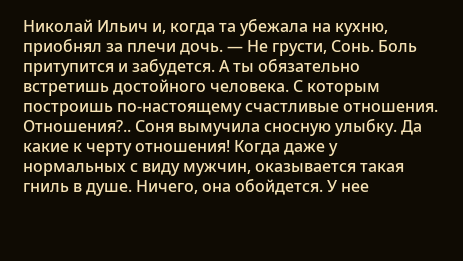Николай Ильич и, когда та убежала на кухню, приобнял за плечи дочь. — Не грусти, Сонь. Боль притупится и забудется. А ты обязательно встретишь достойного человека. С которым построишь по-настоящему счастливые отношения. Отношения?.. Соня вымучила сносную улыбку. Да какие к черту отношения! Когда даже у нормальных с виду мужчин, оказывается такая гниль в душе. Ничего, она обойдется. У нее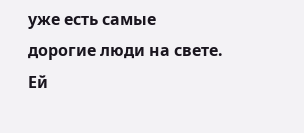уже есть самые дорогие люди на свете. Ей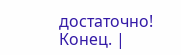достаточно! Конец. |